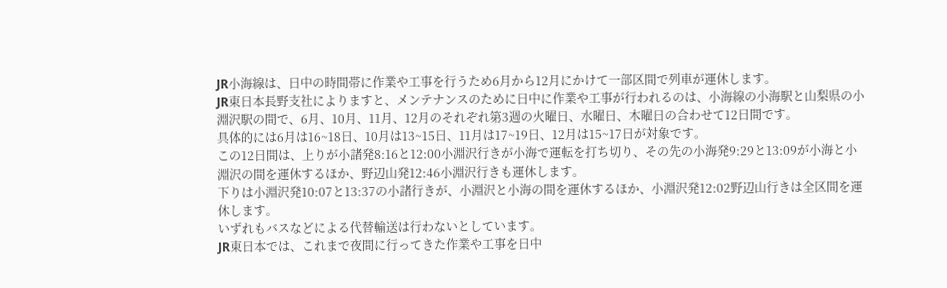JR小海線は、日中の時間帯に作業や工事を行うため6月から12月にかけて一部区間で列車が運休します。
JR東日本長野支社によりますと、メンテナンスのために日中に作業や工事が行われるのは、小海線の小海駅と山梨県の小淵沢駅の間で、6月、10月、11月、12月のそれぞれ第3週の火曜日、水曜日、木曜日の合わせて12日間です。
具体的には6月は16~18日、10月は13~15日、11月は17~19日、12月は15~17日が対象です。
この12日間は、上りが小諸発8:16と12:00小淵沢行きが小海で運転を打ち切り、その先の小海発9:29と13:09が小海と小淵沢の間を運休するほか、野辺山発12:46小淵沢行きも運休します。
下りは小淵沢発10:07と13:37の小諸行きが、小淵沢と小海の間を運休するほか、小淵沢発12:02野辺山行きは全区間を運休します。
いずれもバスなどによる代替輸送は行わないとしています。
JR東日本では、これまで夜間に行ってきた作業や工事を日中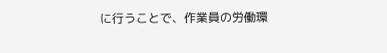に行うことで、作業員の労働環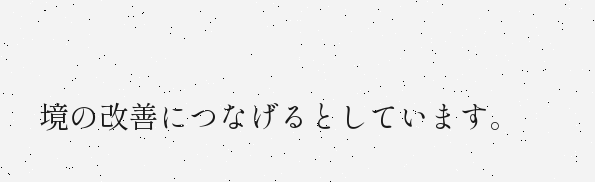境の改善につなげるとしています。